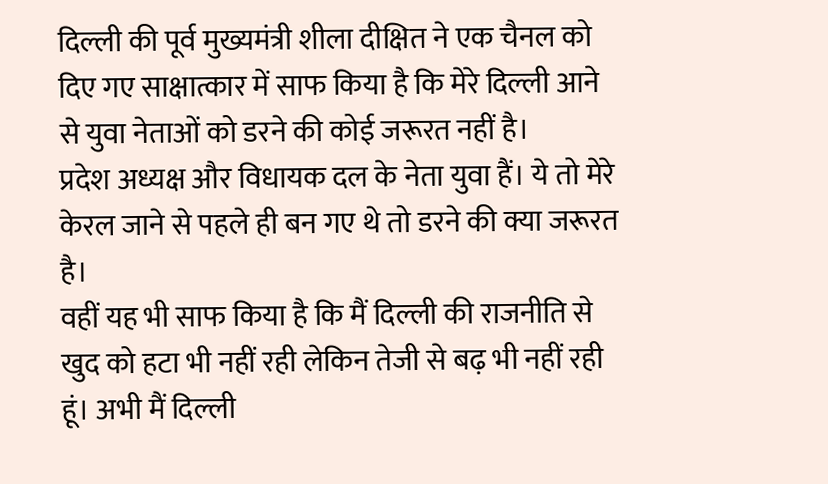दिल्ली की पूर्व मुख्यमंत्री शीला दीक्षित ने एक चैनल को दिए गए साक्षात्कार में साफ किया है कि मेरे दिल्ली आने से युवा नेताओं को डरने की कोई जरूरत नहीं है।
प्रदेश अध्यक्ष और विधायक दल के नेता युवा हैं। ये तो मेरे केरल जाने से पहले ही बन गए थे तो डरने की क्या जरूरत है।
वहीं यह भी साफ किया है कि मैं दिल्ली की राजनीति से खुद को हटा भी नहीं रही लेकिन तेजी से बढ़ भी नहीं रही हूं। अभी मैं दिल्ली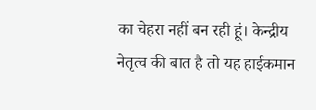का चेहरा नहीं बन रही हूं। केन्द्रीय नेतृत्व की बात है तो यह हाईकमान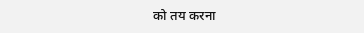को तय करना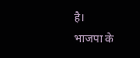है।
भाजपा के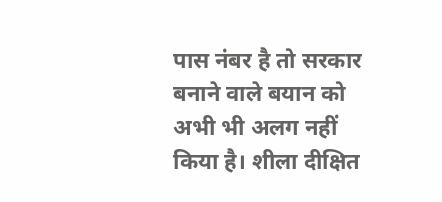पास नंबर है तो सरकार बनाने वाले बयान को अभी भी अलग नहीं किया है। शीला दीक्षित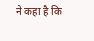ने कहा है कि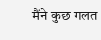मैंने कुछ गलत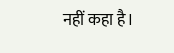नहीं कहा है।